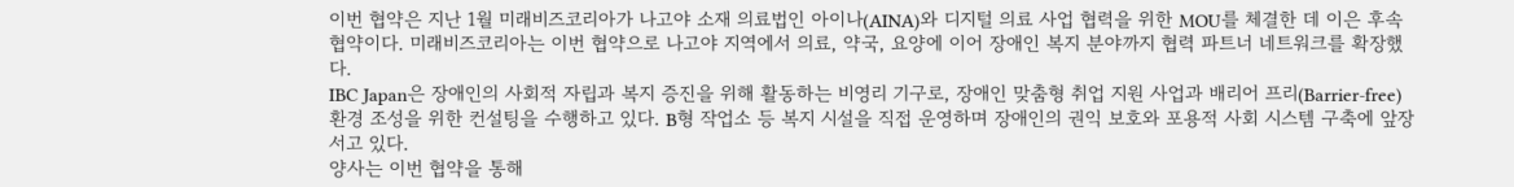이번 협약은 지난 1월 미래비즈코리아가 나고야 소재 의료법인 아이나(AINA)와 디지털 의료 사업 협력을 위한 MOU를 체결한 데 이은 후속 협약이다. 미래비즈코리아는 이번 협약으로 나고야 지역에서 의료, 약국, 요양에 이어 장애인 복지 분야까지 협력 파트너 네트워크를 확장했다.
IBC Japan은 장애인의 사회적 자립과 복지 증진을 위해 활동하는 비영리 기구로, 장애인 맞춤형 취업 지원 사업과 배리어 프리(Barrier-free) 환경 조성을 위한 컨설팅을 수행하고 있다. B형 작업소 등 복지 시설을 직접 운영하며 장애인의 권익 보호와 포용적 사회 시스템 구축에 앞장서고 있다.
양사는 이번 협약을 통해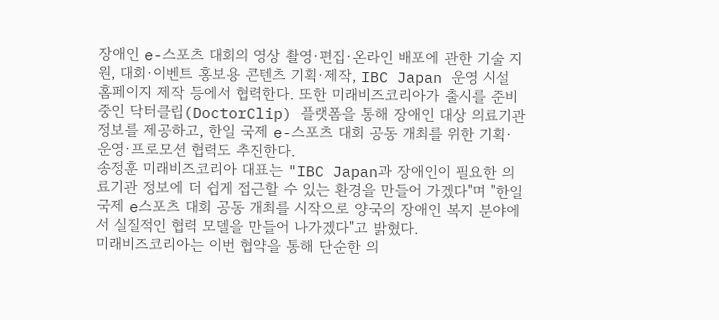장애인 e-스포츠 대회의 영상 촬영·편집·온라인 배포에 관한 기술 지원, 대회·이벤트 홍보용 콘텐츠 기획·제작, IBC Japan 운영 시설 홈페이지 제작 등에서 협력한다. 또한 미래비즈코리아가 출시를 준비 중인 닥터클립(DoctorClip) 플랫폼을 통해 장애인 대상 의료기관 정보를 제공하고, 한일 국제 e-스포츠 대회 공동 개최를 위한 기획·운영·프로모션 협력도 추진한다.
송정훈 미래비즈코리아 대표는 "IBC Japan과 장애인이 필요한 의료기관 정보에 더 쉽게 접근할 수 있는 환경을 만들어 가겠다"며 "한일 국제 e스포츠 대회 공동 개최를 시작으로 양국의 장애인 복지 분야에서 실질적인 협력 모델을 만들어 나가겠다"고 밝혔다.
미래비즈코리아는 이번 협약을 통해 단순한 의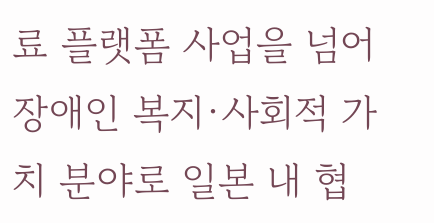료 플랫폼 사업을 넘어 장애인 복지·사회적 가치 분야로 일본 내 협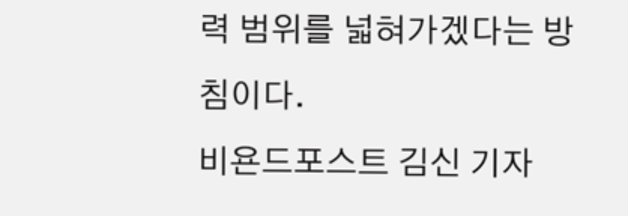력 범위를 넓혀가겠다는 방침이다.
비욘드포스트 김신 기자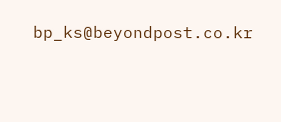bp_ks@beyondpost.co.kr